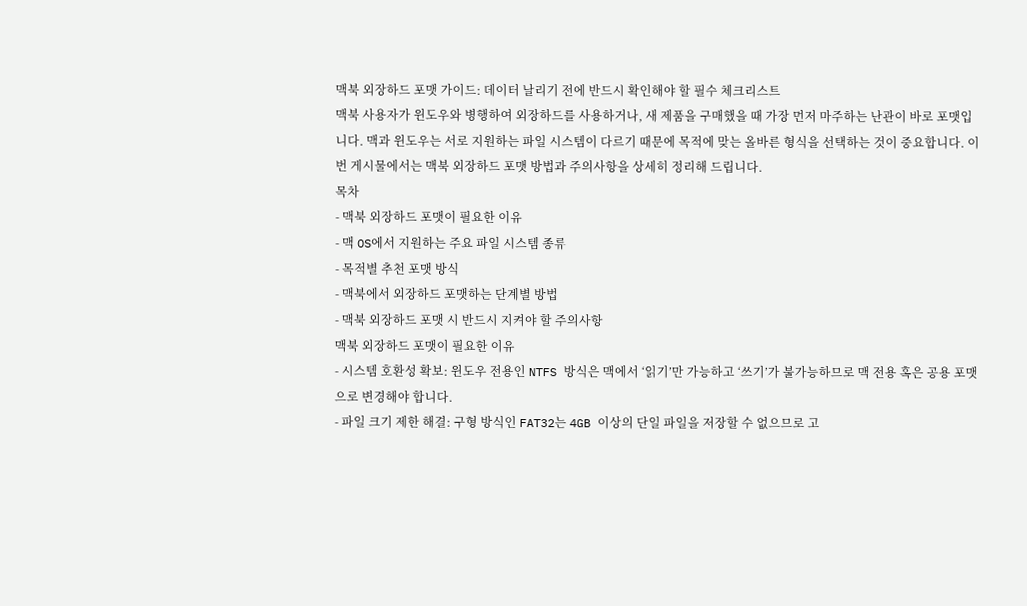맥북 외장하드 포맷 가이드: 데이터 날리기 전에 반드시 확인해야 할 필수 체크리스트
맥북 사용자가 윈도우와 병행하여 외장하드를 사용하거나, 새 제품을 구매했을 때 가장 먼저 마주하는 난관이 바로 포맷입니다. 맥과 윈도우는 서로 지원하는 파일 시스템이 다르기 때문에 목적에 맞는 올바른 형식을 선택하는 것이 중요합니다. 이번 게시물에서는 맥북 외장하드 포맷 방법과 주의사항을 상세히 정리해 드립니다.
목차
- 맥북 외장하드 포맷이 필요한 이유
- 맥 OS에서 지원하는 주요 파일 시스템 종류
- 목적별 추천 포맷 방식
- 맥북에서 외장하드 포맷하는 단계별 방법
- 맥북 외장하드 포맷 시 반드시 지켜야 할 주의사항
맥북 외장하드 포맷이 필요한 이유
- 시스템 호환성 확보: 윈도우 전용인 NTFS 방식은 맥에서 ‘읽기’만 가능하고 ‘쓰기’가 불가능하므로 맥 전용 혹은 공용 포맷으로 변경해야 합니다.
- 파일 크기 제한 해결: 구형 방식인 FAT32는 4GB 이상의 단일 파일을 저장할 수 없으므로 고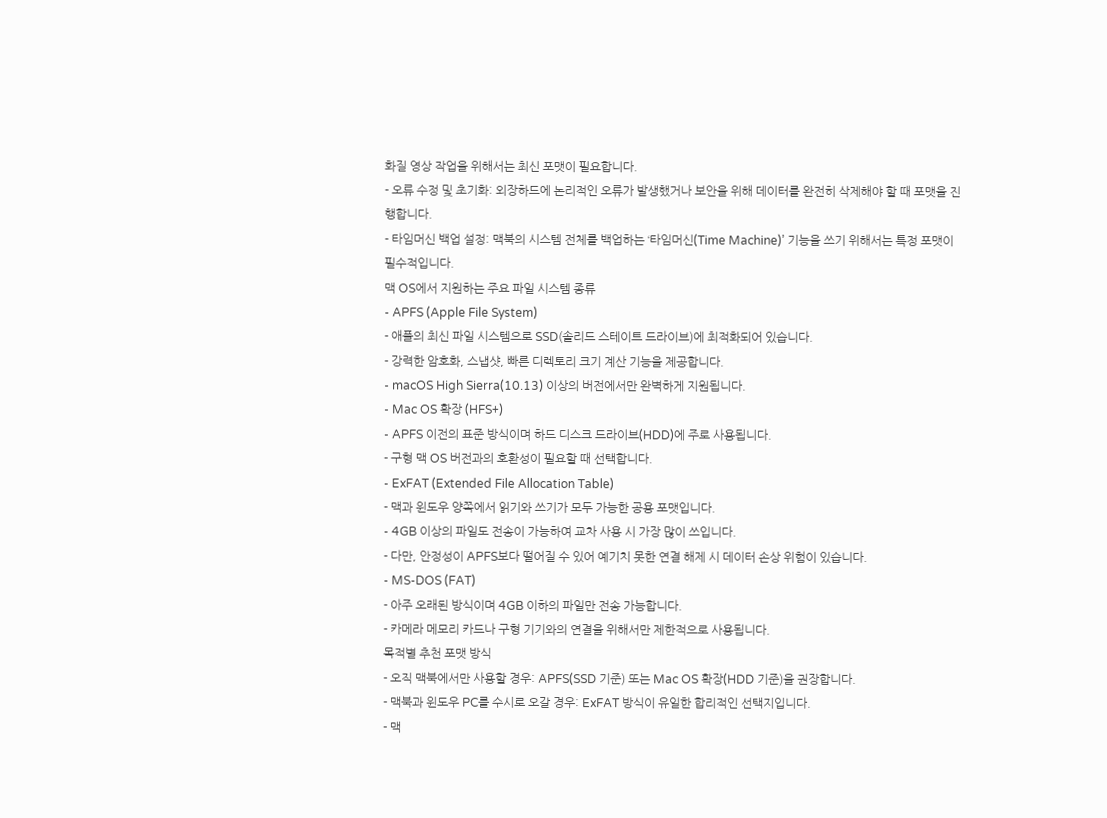화질 영상 작업을 위해서는 최신 포맷이 필요합니다.
- 오류 수정 및 초기화: 외장하드에 논리적인 오류가 발생했거나 보안을 위해 데이터를 완전히 삭제해야 할 때 포맷을 진행합니다.
- 타임머신 백업 설정: 맥북의 시스템 전체를 백업하는 ‘타임머신(Time Machine)’ 기능을 쓰기 위해서는 특정 포맷이 필수적입니다.
맥 OS에서 지원하는 주요 파일 시스템 종류
- APFS (Apple File System)
- 애플의 최신 파일 시스템으로 SSD(솔리드 스테이트 드라이브)에 최적화되어 있습니다.
- 강력한 암호화, 스냅샷, 빠른 디렉토리 크기 계산 기능을 제공합니다.
- macOS High Sierra(10.13) 이상의 버전에서만 완벽하게 지원됩니다.
- Mac OS 확장 (HFS+)
- APFS 이전의 표준 방식이며 하드 디스크 드라이브(HDD)에 주로 사용됩니다.
- 구형 맥 OS 버전과의 호환성이 필요할 때 선택합니다.
- ExFAT (Extended File Allocation Table)
- 맥과 윈도우 양쪽에서 읽기와 쓰기가 모두 가능한 공용 포맷입니다.
- 4GB 이상의 파일도 전송이 가능하여 교차 사용 시 가장 많이 쓰입니다.
- 다만, 안정성이 APFS보다 떨어질 수 있어 예기치 못한 연결 해제 시 데이터 손상 위험이 있습니다.
- MS-DOS (FAT)
- 아주 오래된 방식이며 4GB 이하의 파일만 전송 가능합니다.
- 카메라 메모리 카드나 구형 기기와의 연결을 위해서만 제한적으로 사용됩니다.
목적별 추천 포맷 방식
- 오직 맥북에서만 사용할 경우: APFS(SSD 기준) 또는 Mac OS 확장(HDD 기준)을 권장합니다.
- 맥북과 윈도우 PC를 수시로 오갈 경우: ExFAT 방식이 유일한 합리적인 선택지입니다.
- 맥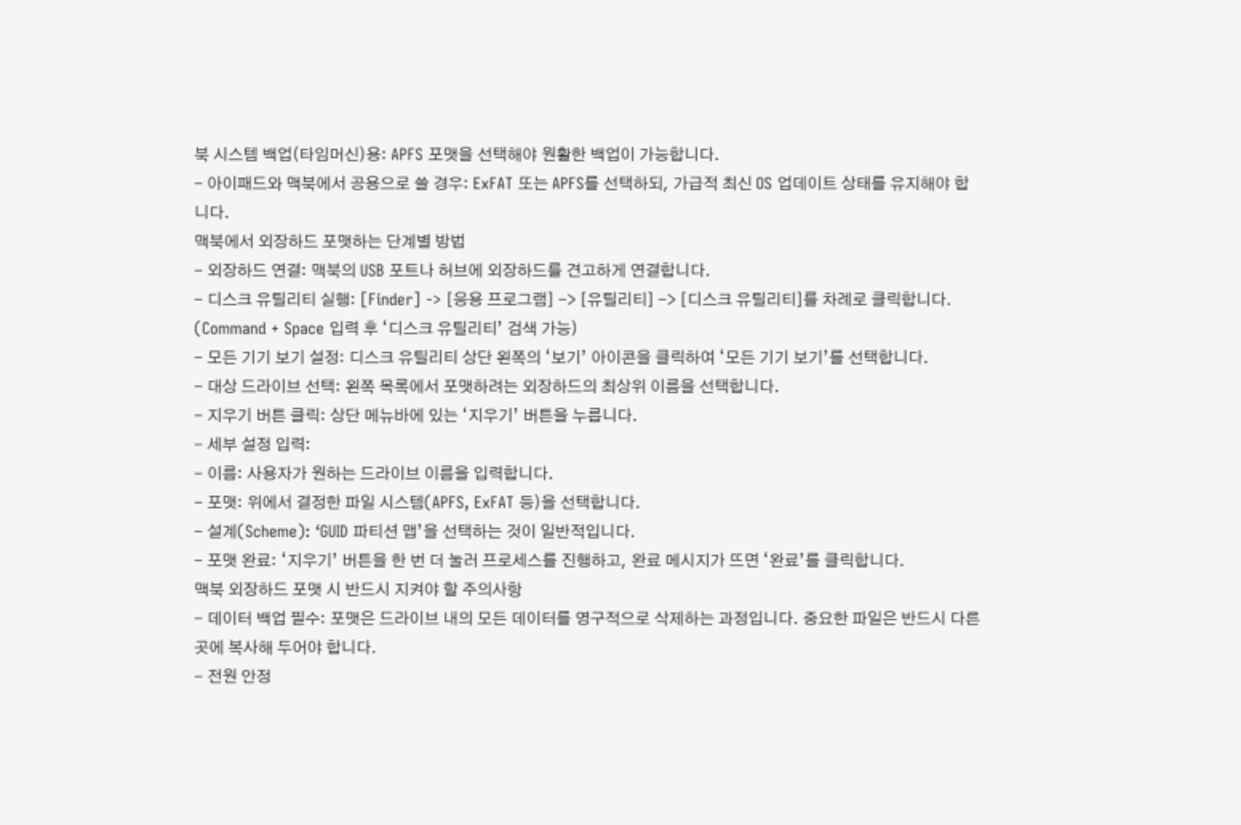북 시스템 백업(타임머신)용: APFS 포맷을 선택해야 원활한 백업이 가능합니다.
- 아이패드와 맥북에서 공용으로 쓸 경우: ExFAT 또는 APFS를 선택하되, 가급적 최신 OS 업데이트 상태를 유지해야 합니다.
맥북에서 외장하드 포맷하는 단계별 방법
- 외장하드 연결: 맥북의 USB 포트나 허브에 외장하드를 견고하게 연결합니다.
- 디스크 유틸리티 실행: [Finder] -> [응용 프로그램] -> [유틸리티] -> [디스크 유틸리티]를 차례로 클릭합니다. (Command + Space 입력 후 ‘디스크 유틸리티’ 검색 가능)
- 모든 기기 보기 설정: 디스크 유틸리티 상단 왼쪽의 ‘보기’ 아이콘을 클릭하여 ‘모든 기기 보기’를 선택합니다.
- 대상 드라이브 선택: 왼쪽 목록에서 포맷하려는 외장하드의 최상위 이름을 선택합니다.
- 지우기 버튼 클릭: 상단 메뉴바에 있는 ‘지우기’ 버튼을 누릅니다.
- 세부 설정 입력:
- 이름: 사용자가 원하는 드라이브 이름을 입력합니다.
- 포맷: 위에서 결정한 파일 시스템(APFS, ExFAT 등)을 선택합니다.
- 설계(Scheme): ‘GUID 파티션 맵’을 선택하는 것이 일반적입니다.
- 포맷 완료: ‘지우기’ 버튼을 한 번 더 눌러 프로세스를 진행하고, 완료 메시지가 뜨면 ‘완료’를 클릭합니다.
맥북 외장하드 포맷 시 반드시 지켜야 할 주의사항
- 데이터 백업 필수: 포맷은 드라이브 내의 모든 데이터를 영구적으로 삭제하는 과정입니다. 중요한 파일은 반드시 다른 곳에 복사해 두어야 합니다.
- 전원 안정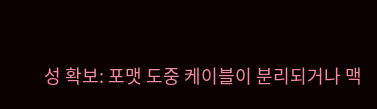성 확보: 포맷 도중 케이블이 분리되거나 맥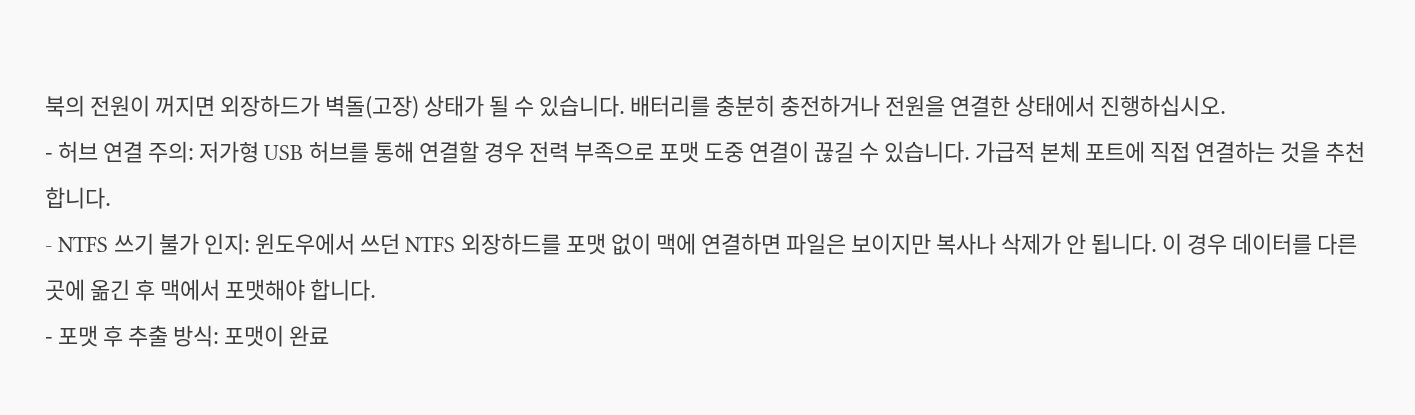북의 전원이 꺼지면 외장하드가 벽돌(고장) 상태가 될 수 있습니다. 배터리를 충분히 충전하거나 전원을 연결한 상태에서 진행하십시오.
- 허브 연결 주의: 저가형 USB 허브를 통해 연결할 경우 전력 부족으로 포맷 도중 연결이 끊길 수 있습니다. 가급적 본체 포트에 직접 연결하는 것을 추천합니다.
- NTFS 쓰기 불가 인지: 윈도우에서 쓰던 NTFS 외장하드를 포맷 없이 맥에 연결하면 파일은 보이지만 복사나 삭제가 안 됩니다. 이 경우 데이터를 다른 곳에 옮긴 후 맥에서 포맷해야 합니다.
- 포맷 후 추출 방식: 포맷이 완료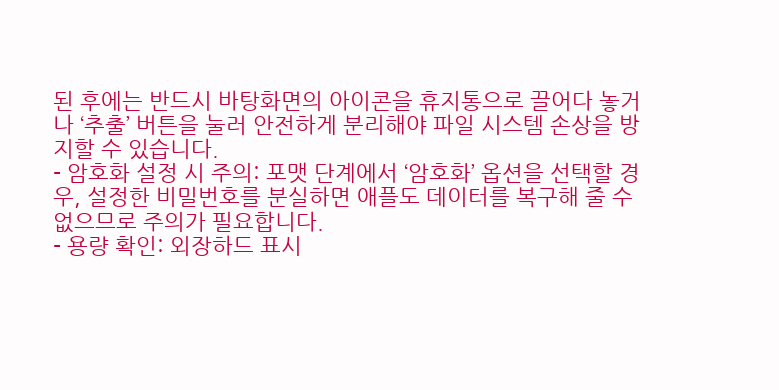된 후에는 반드시 바탕화면의 아이콘을 휴지통으로 끌어다 놓거나 ‘추출’ 버튼을 눌러 안전하게 분리해야 파일 시스템 손상을 방지할 수 있습니다.
- 암호화 설정 시 주의: 포맷 단계에서 ‘암호화’ 옵션을 선택할 경우, 설정한 비밀번호를 분실하면 애플도 데이터를 복구해 줄 수 없으므로 주의가 필요합니다.
- 용량 확인: 외장하드 표시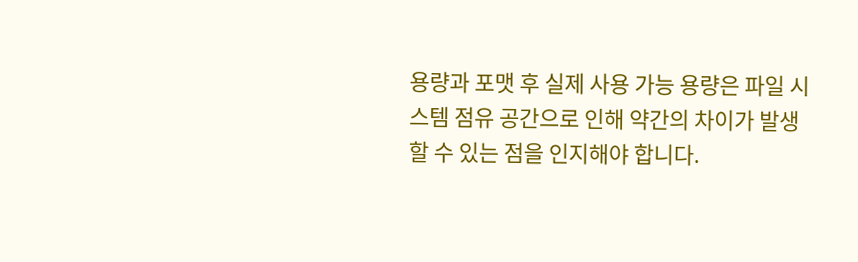용량과 포맷 후 실제 사용 가능 용량은 파일 시스템 점유 공간으로 인해 약간의 차이가 발생할 수 있는 점을 인지해야 합니다.